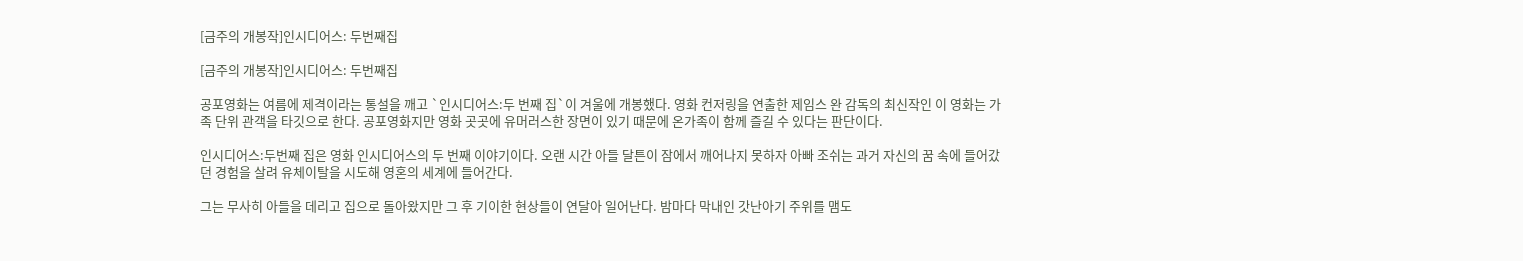[금주의 개봉작]인시디어스: 두번째집

[금주의 개봉작]인시디어스: 두번째집

공포영화는 여름에 제격이라는 통설을 깨고 `인시디어스:두 번째 집`이 겨울에 개봉했다. 영화 컨저링을 연출한 제임스 완 감독의 최신작인 이 영화는 가족 단위 관객을 타깃으로 한다. 공포영화지만 영화 곳곳에 유머러스한 장면이 있기 때문에 온가족이 함께 즐길 수 있다는 판단이다.

인시디어스:두번째 집은 영화 인시디어스의 두 번째 이야기이다. 오랜 시간 아들 달튼이 잠에서 깨어나지 못하자 아빠 조쉬는 과거 자신의 꿈 속에 들어갔던 경험을 살려 유체이탈을 시도해 영혼의 세계에 들어간다.

그는 무사히 아들을 데리고 집으로 돌아왔지만 그 후 기이한 현상들이 연달아 일어난다. 밤마다 막내인 갓난아기 주위를 맴도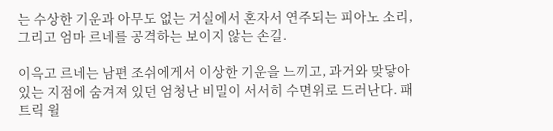는 수상한 기운과 아무도 없는 거실에서 혼자서 연주되는 피아노 소리, 그리고 엄마 르네를 공격하는 보이지 않는 손길.

이윽고 르네는 남편 조쉬에게서 이상한 기운을 느끼고, 과거와 맞닿아 있는 지점에 숨겨져 있던 엄청난 비밀이 서서히 수면위로 드러난다. 패트릭 윌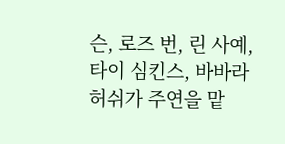슨, 로즈 번, 린 사예, 타이 심킨스, 바바라 허쉬가 주연을 맡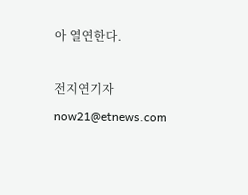아 열연한다.

전지연기자 now21@etnews.com